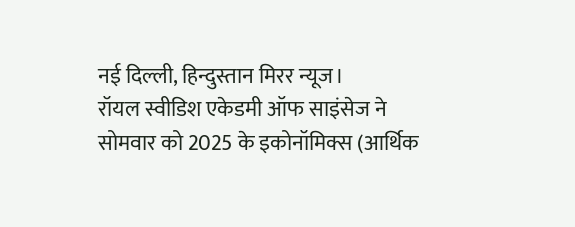नई दिल्ली, हिन्दुस्तान मिरर न्यूज।
रॉयल स्वीडिश एकेडमी ऑफ साइंसेज ने सोमवार को 2025 के इकोनॉमिक्स (आर्थिक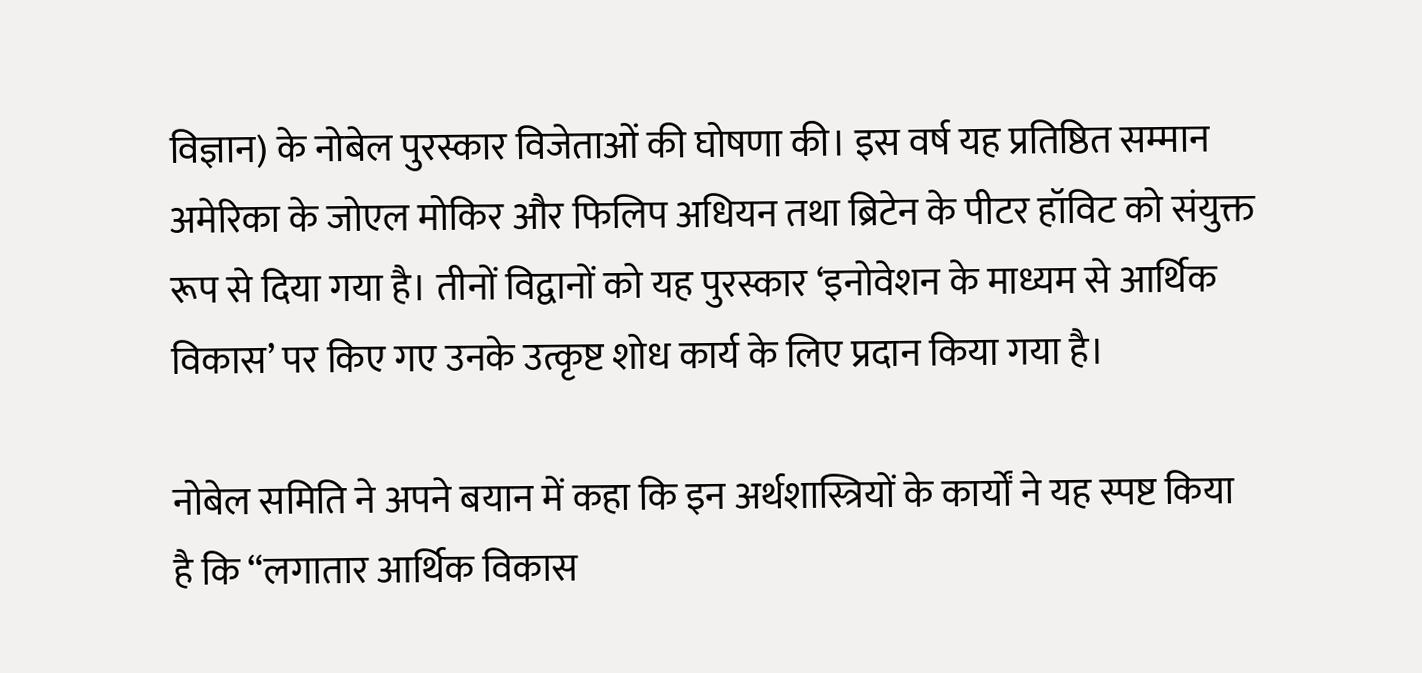विज्ञान) के नोबेल पुरस्कार विजेताओं की घोषणा की। इस वर्ष यह प्रतिष्ठित सम्मान अमेरिका के जोएल मोकिर और फिलिप अधियन तथा ब्रिटेन के पीटर हॉविट को संयुक्त रूप से दिया गया है। तीनों विद्वानों को यह पुरस्कार ‘इनोवेशन के माध्यम से आर्थिक विकास’ पर किए गए उनके उत्कृष्ट शोध कार्य के लिए प्रदान किया गया है।

नोबेल समिति ने अपने बयान में कहा कि इन अर्थशास्त्रियों के कार्यों ने यह स्पष्ट किया है कि “लगातार आर्थिक विकास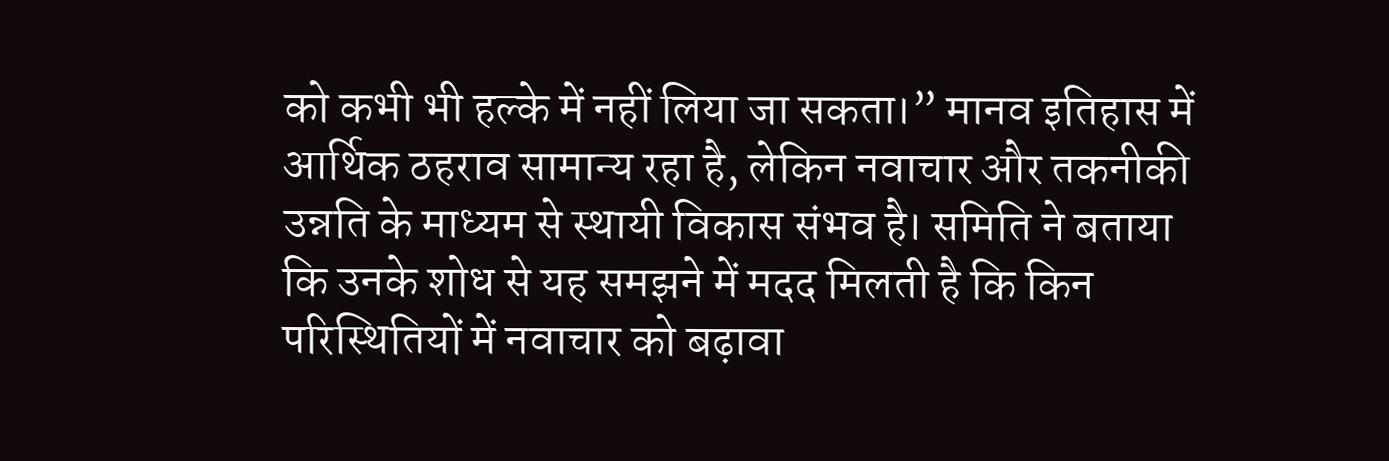को कभी भी हल्के में नहीं लिया जा सकता।” मानव इतिहास में आर्थिक ठहराव सामान्य रहा है, लेकिन नवाचार और तकनीकी उन्नति के माध्यम से स्थायी विकास संभव है। समिति ने बताया कि उनके शोध से यह समझने में मदद मिलती है कि किन परिस्थितियों में नवाचार को बढ़ावा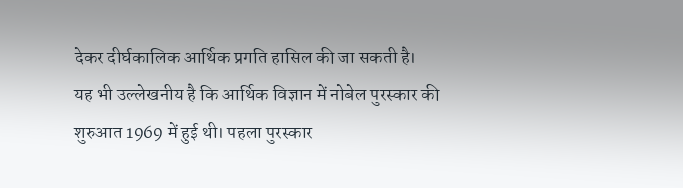देकर दीर्घकालिक आर्थिक प्रगति हासिल की जा सकती है।
यह भी उल्लेखनीय है कि आर्थिक विज्ञान में नोबेल पुरस्कार की शुरुआत 1969 में हुई थी। पहला पुरस्कार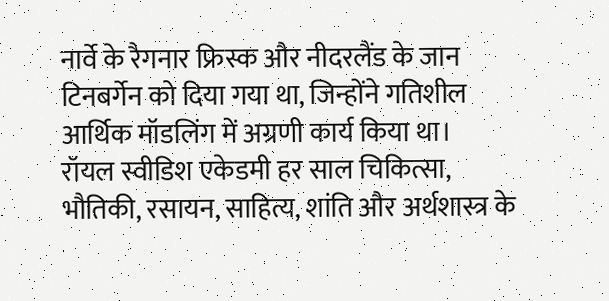नार्वे के रैगनार फ्रिस्क और नीदरलैंड के जान टिनबर्गेन को दिया गया था, जिन्होंने गतिशील आर्थिक मॉडलिंग में अग्रणी कार्य किया था।
रॉयल स्वीडिश एकेडमी हर साल चिकित्सा, भौतिकी, रसायन, साहित्य, शांति और अर्थशास्त्र के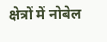क्षेत्रों में नोबेल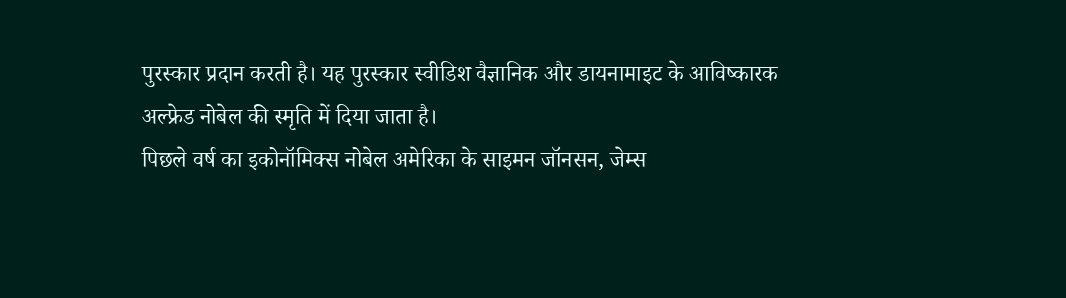पुरस्कार प्रदान करती है। यह पुरस्कार स्वीडिश वैज्ञानिक और डायनामाइट के आविष्कारक अल्फ्रेड नोबेल की स्मृति में दिया जाता है।
पिछले वर्ष का इकोनॉमिक्स नोबेल अमेरिका के साइमन जॉनसन, जेम्स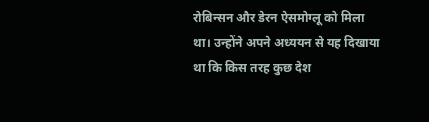रोबिन्सन और डेरन ऐसमोग्लू को मिला था। उन्होंने अपने अध्ययन से यह दिखाया था कि किस तरह कुछ देश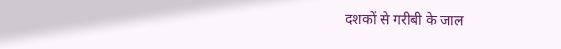दशकों से गरीबी के जाल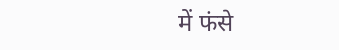में फंसे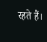रहते हैं।